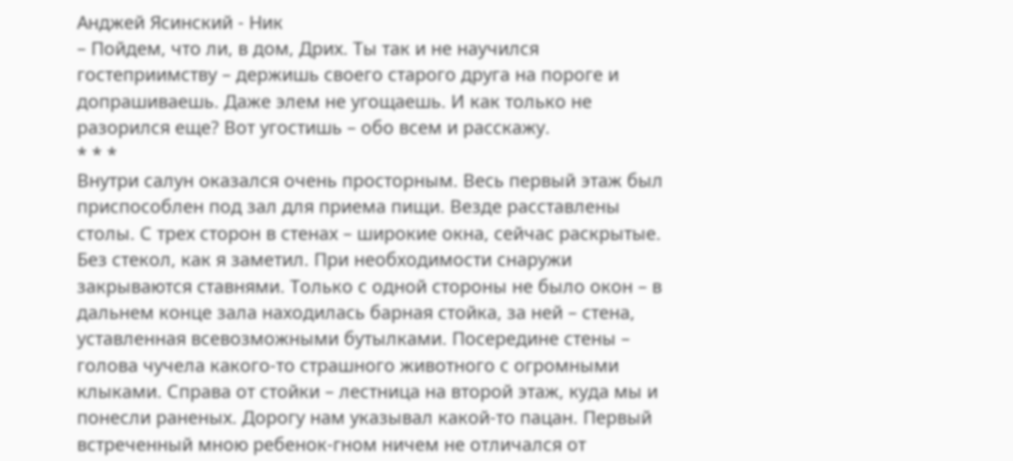Анджей Ясинский - Ник
– Пойдем, что ли, в дом, Дрих. Ты так и не научился гостеприимству – держишь своего старого друга на пороге и допрашиваешь. Даже элем не угощаешь. И как только не разорился еще? Вот угостишь – обо всем и расскажу.
* * *
Внутри салун оказался очень просторным. Весь первый этаж был приспособлен под зал для приема пищи. Везде расставлены столы. С трех сторон в стенах – широкие окна, сейчас раскрытые. Без стекол, как я заметил. При необходимости снаружи закрываются ставнями. Только с одной стороны не было окон – в дальнем конце зала находилась барная стойка, за ней – стена, уставленная всевозможными бутылками. Посередине стены – голова чучела какого-то страшного животного с огромными клыками. Справа от стойки – лестница на второй этаж, куда мы и понесли раненых. Дорогу нам указывал какой-то пацан. Первый встреченный мною ребенок-гном ничем не отличался от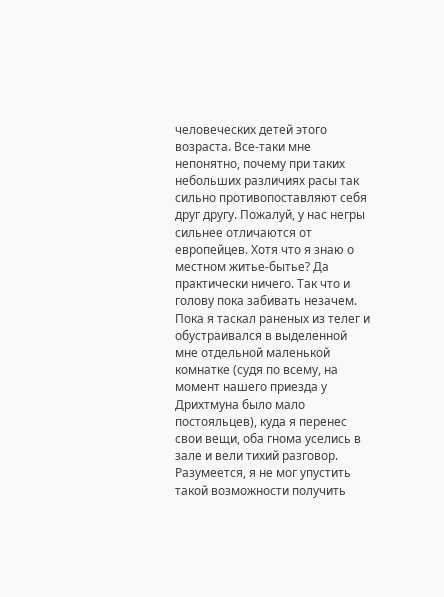человеческих детей этого возраста. Все-таки мне непонятно, почему при таких небольших различиях расы так сильно противопоставляют себя друг другу. Пожалуй, у нас негры сильнее отличаются от европейцев. Хотя что я знаю о местном житье-бытье? Да практически ничего. Так что и голову пока забивать незачем.
Пока я таскал раненых из телег и обустраивался в выделенной мне отдельной маленькой комнатке (судя по всему, на момент нашего приезда у Дрихтмуна было мало постояльцев), куда я перенес свои вещи, оба гнома уселись в зале и вели тихий разговор. Разумеется, я не мог упустить такой возможности получить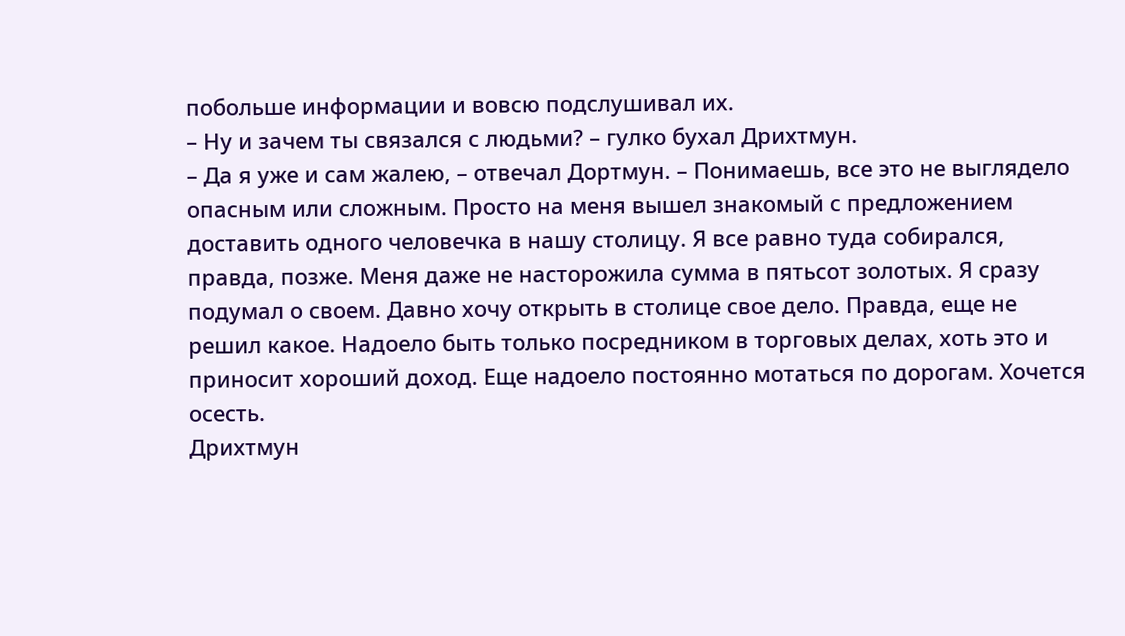побольше информации и вовсю подслушивал их.
– Ну и зачем ты связался с людьми? – гулко бухал Дрихтмун.
– Да я уже и сам жалею, – отвечал Дортмун. – Понимаешь, все это не выглядело опасным или сложным. Просто на меня вышел знакомый с предложением доставить одного человечка в нашу столицу. Я все равно туда собирался, правда, позже. Меня даже не насторожила сумма в пятьсот золотых. Я сразу подумал о своем. Давно хочу открыть в столице свое дело. Правда, еще не решил какое. Надоело быть только посредником в торговых делах, хоть это и приносит хороший доход. Еще надоело постоянно мотаться по дорогам. Хочется осесть.
Дрихтмун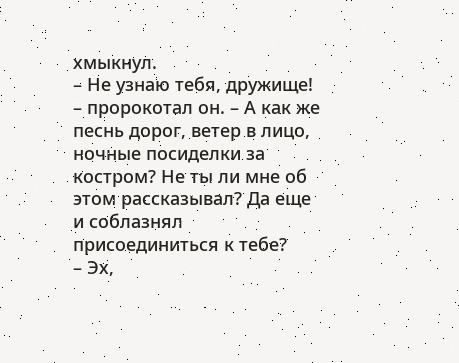хмыкнул.
– Не узнаю тебя, дружище! – пророкотал он. – А как же песнь дорог, ветер в лицо, ночные посиделки за костром? Не ты ли мне об этом рассказывал? Да еще и соблазнял присоединиться к тебе?
– Эх,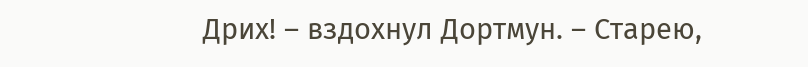Дрих! – вздохнул Дортмун. – Старею,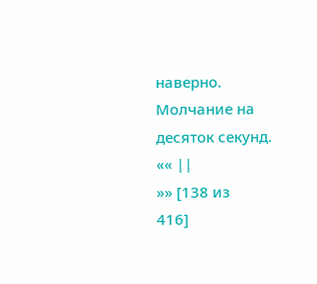наверно.
Молчание на десяток секунд.
«« ||
»» [138 из
416]